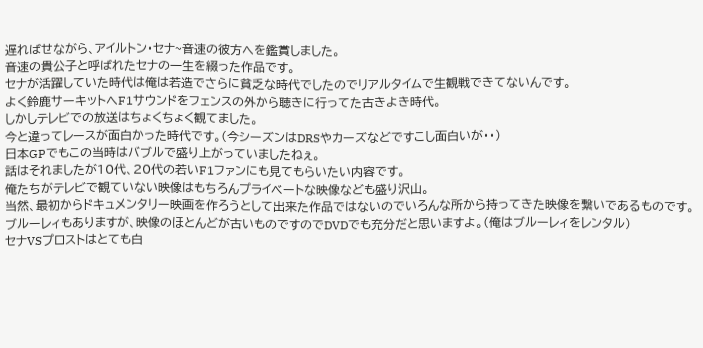遅ればせながら、アイルトン・セナ~音速の彼方へを鑑賞しました。
音速の貴公子と呼ばれたセナの一生を綴った作品です。
セナが活躍していた時代は俺は若造でさらに貧乏な時代でしたのでリアルタイムで生観戦できてないんです。
よく鈴鹿サーキットへF1サウンドをフェンスの外から聴きに行ってた古きよき時代。
しかしテレビでの放送はちょくちょく観てました。
今と違ってレースが面白かった時代です。(今シーズンはDRSやカーズなどですこし面白いが・・)
日本GPでもこの当時はバブルで盛り上がっていましたねぇ。
話はそれましたが10代、20代の若いF1ファンにも見てもらいたい内容です。
俺たちがテレビで観ていない映像はもちろんプライベートな映像なども盛り沢山。
当然、最初からドキュメンタリー映画を作ろうとして出来た作品ではないのでいろんな所から持ってきた映像を繋いであるものです。
ブルーレィもありますが、映像のほとんどが古いものですのでDVDでも充分だと思いますよ。(俺はブルーレィをレンタル)
セナVSプロストはとても白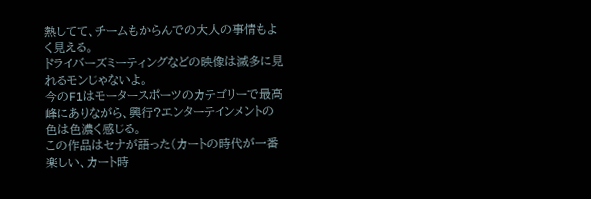熱してて、チームもからんでの大人の事情もよく見える。
ドライバーズミーティングなどの映像は滅多に見れるモンじゃないよ。
今のF1はモータースポーツのカテゴリーで最高峰にありながら、興行?エンターテインメントの色は色濃く感じる。
この作品はセナが語った(カートの時代が一番楽しい、カート時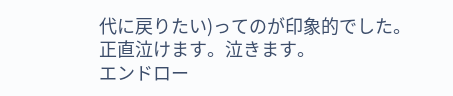代に戻りたい)ってのが印象的でした。
正直泣けます。泣きます。
エンドロー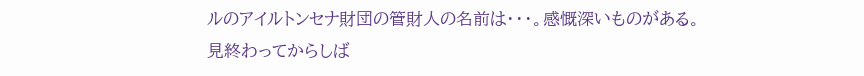ルのアイルトンセナ財団の管財人の名前は・・・。感慨深いものがある。
見終わってからしば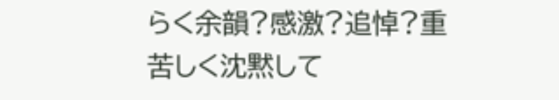らく余韻?感激?追悼?重苦しく沈黙して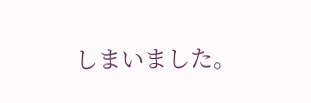しまいました。